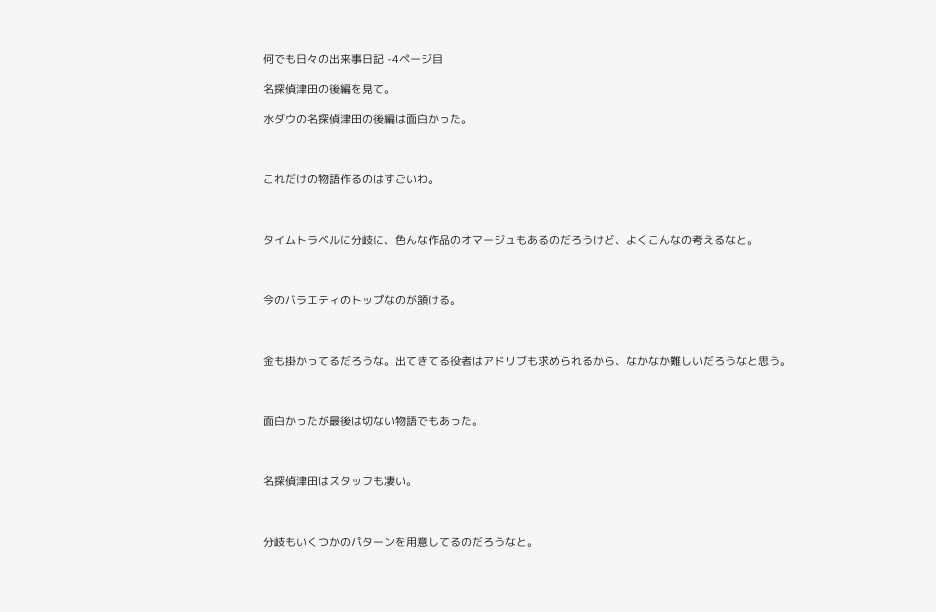何でも日々の出来事日記 -4ページ目

名探偵津田の後編を見て。

水ダウの名探偵津田の後編は面白かった。



これだけの物語作るのはすごいわ。



タイムトラベルに分岐に、色んな作品のオマージュもあるのだろうけど、よくこんなの考えるなと。



今のバラエティのトップなのが頷ける。



金も掛かってるだろうな。出てきてる役者はアドリブも求められるから、なかなか難しいだろうなと思う。



面白かったが最後は切ない物語でもあった。



名探偵津田はスタッフも凄い。



分岐もいくつかのパターンを用意してるのだろうなと。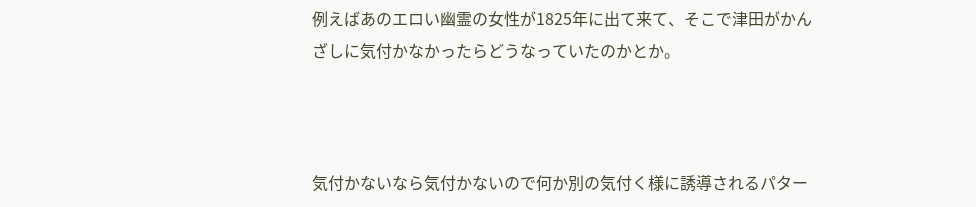例えばあのエロい幽霊の女性が1825年に出て来て、そこで津田がかんざしに気付かなかったらどうなっていたのかとか。



気付かないなら気付かないので何か別の気付く様に誘導されるパター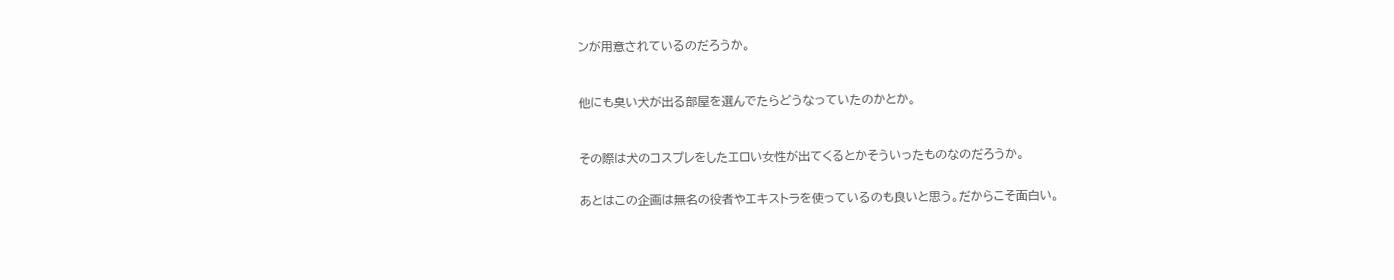ンが用意されているのだろうか。



他にも臭い犬が出る部屋を選んでたらどうなっていたのかとか。



その際は犬のコスプレをしたエロい女性が出てくるとかそういったものなのだろうか。


あとはこの企画は無名の役者やエキストラを使っているのも良いと思う。だからこそ面白い。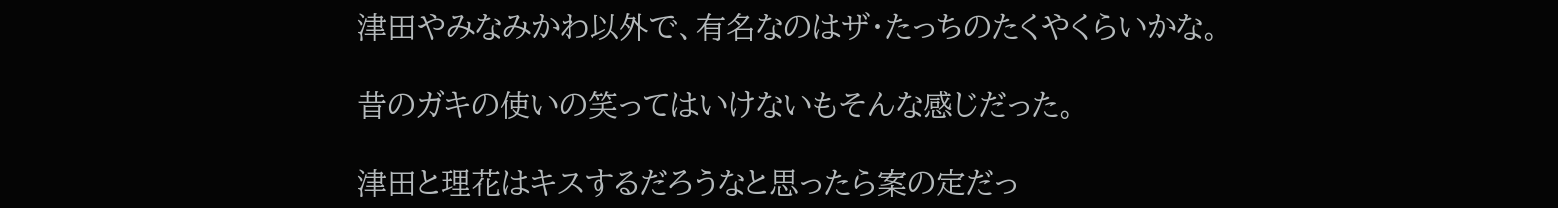津田やみなみかわ以外で、有名なのはザ・たっちのたくやくらいかな。

昔のガキの使いの笑ってはいけないもそんな感じだった。

津田と理花はキスするだろうなと思ったら案の定だっ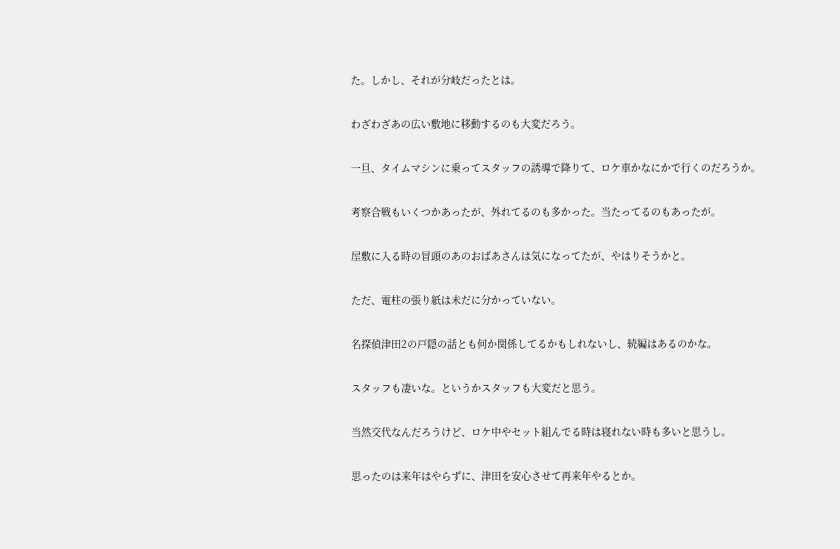た。しかし、それが分岐だったとは。

わざわざあの広い敷地に移動するのも大変だろう。

一旦、タイムマシンに乗ってスタッフの誘導で降りて、ロケ車かなにかで行くのだろうか。

考察合戦もいくつかあったが、外れてるのも多かった。当たってるのもあったが。

屋敷に入る時の冒頭のあのおばあさんは気になってたが、やはりそうかと。

ただ、電柱の張り紙は未だに分かっていない。

名探偵津田2の戸隠の話とも何か関係してるかもしれないし、続編はあるのかな。

スタッフも凄いな。というかスタッフも大変だと思う。

当然交代なんだろうけど、ロケ中やセット組んでる時は寝れない時も多いと思うし。

思ったのは来年はやらずに、津田を安心させて再来年やるとか。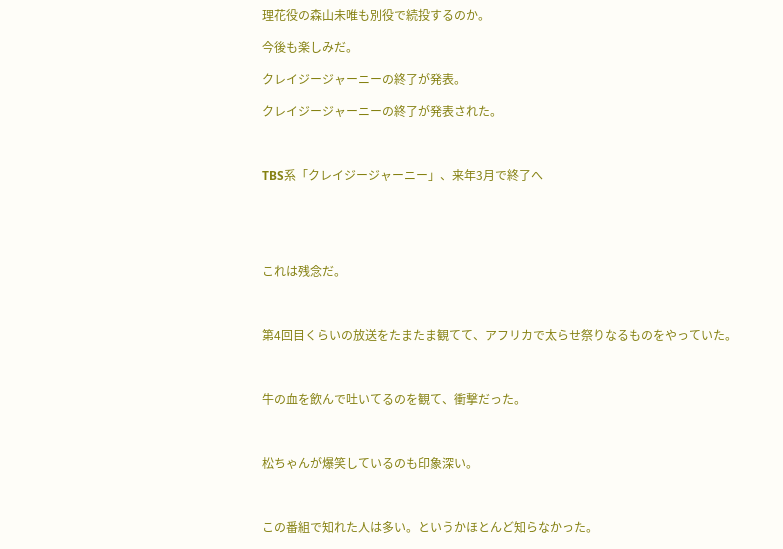理花役の森山未唯も別役で続投するのか。

今後も楽しみだ。

クレイジージャーニーの終了が発表。

クレイジージャーニーの終了が発表された。



TBS系「クレイジージャーニー」、来年3月で終了へ





これは残念だ。



第4回目くらいの放送をたまたま観てて、アフリカで太らせ祭りなるものをやっていた。



牛の血を飲んで吐いてるのを観て、衝撃だった。



松ちゃんが爆笑しているのも印象深い。



この番組で知れた人は多い。というかほとんど知らなかった。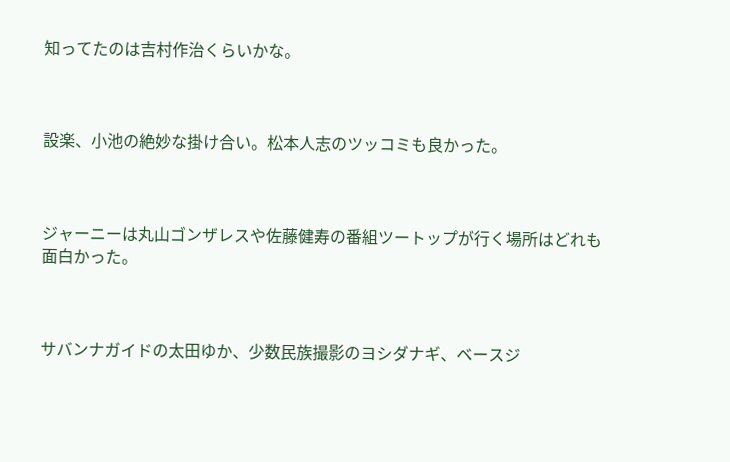知ってたのは吉村作治くらいかな。



設楽、小池の絶妙な掛け合い。松本人志のツッコミも良かった。



ジャーニーは丸山ゴンザレスや佐藤健寿の番組ツートップが行く場所はどれも面白かった。



サバンナガイドの太田ゆか、少数民族撮影のヨシダナギ、ベースジ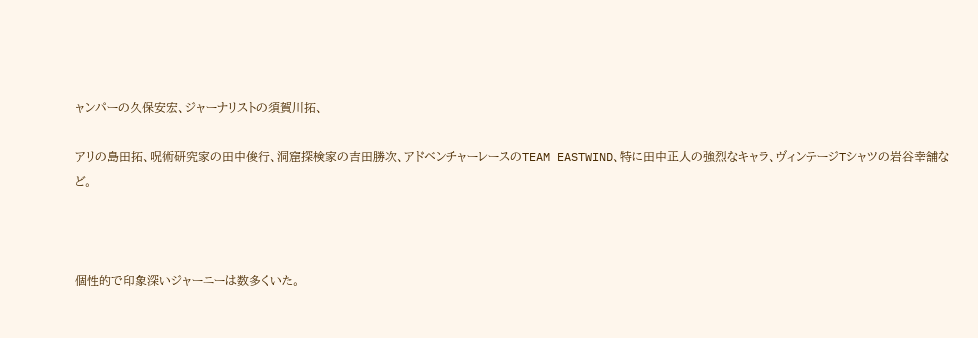ャンパーの久保安宏、ジャーナリストの須賀川拓、

アリの島田拓、呪術研究家の田中俊行、洞窟探検家の吉田勝次、アドベンチャーレースのTEAM EASTWIND、特に田中正人の強烈なキャラ、ヴィンテージTシャツの岩谷幸舗など。



個性的で印象深いジャーニーは数多くいた。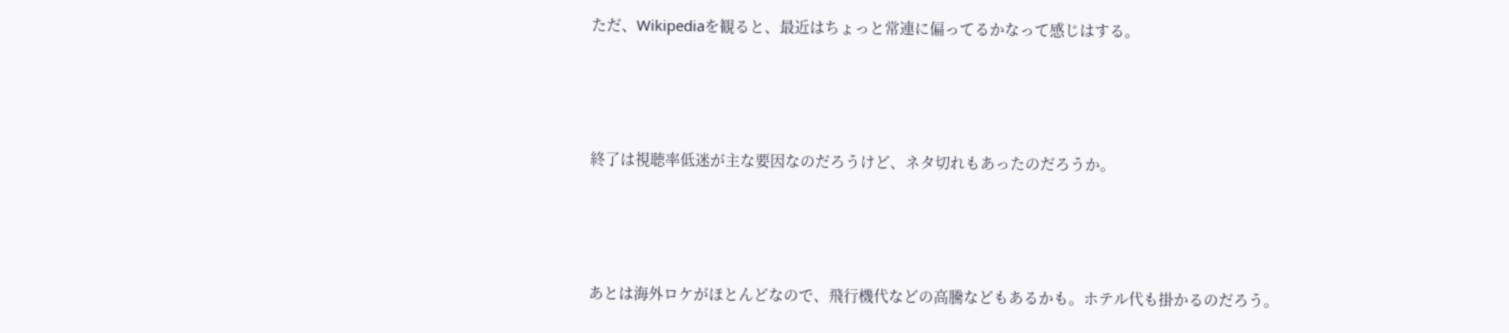ただ、Wikipediaを観ると、最近はちょっと常連に偏ってるかなって感じはする。



終了は視聴率低迷が主な要因なのだろうけど、ネタ切れもあったのだろうか。



あとは海外ロケがほとんどなので、飛行機代などの高騰などもあるかも。ホテル代も掛かるのだろう。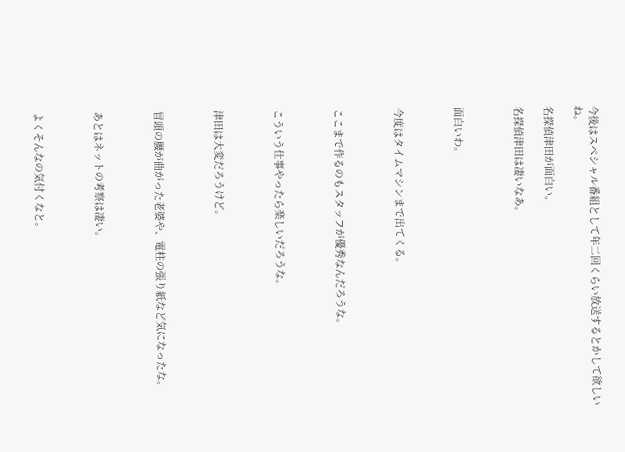今後はスペシャル番組として年二回くらい放送するとかして欲しいね。

名探偵津田が面白い。

名探偵津田は凄いなあ。



面白いわ。



今度はタイムマシンまで出てくる。



ここまで作るのもスタッフが優秀なんだろうな。



こういう仕事やったら楽しいだろうな。



津田は大変だろうけど。



冒頭の腰が曲がった老婆や、電柱の張り紙など気になったな。



あとはネットの考察は凄い。



よくそんなの気付くなと。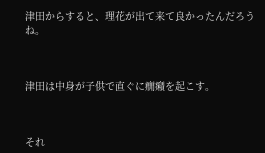津田からすると、理花が出て来て良かったんだろうね。



津田は中身が子供で直ぐに癇癪を起こす。



それ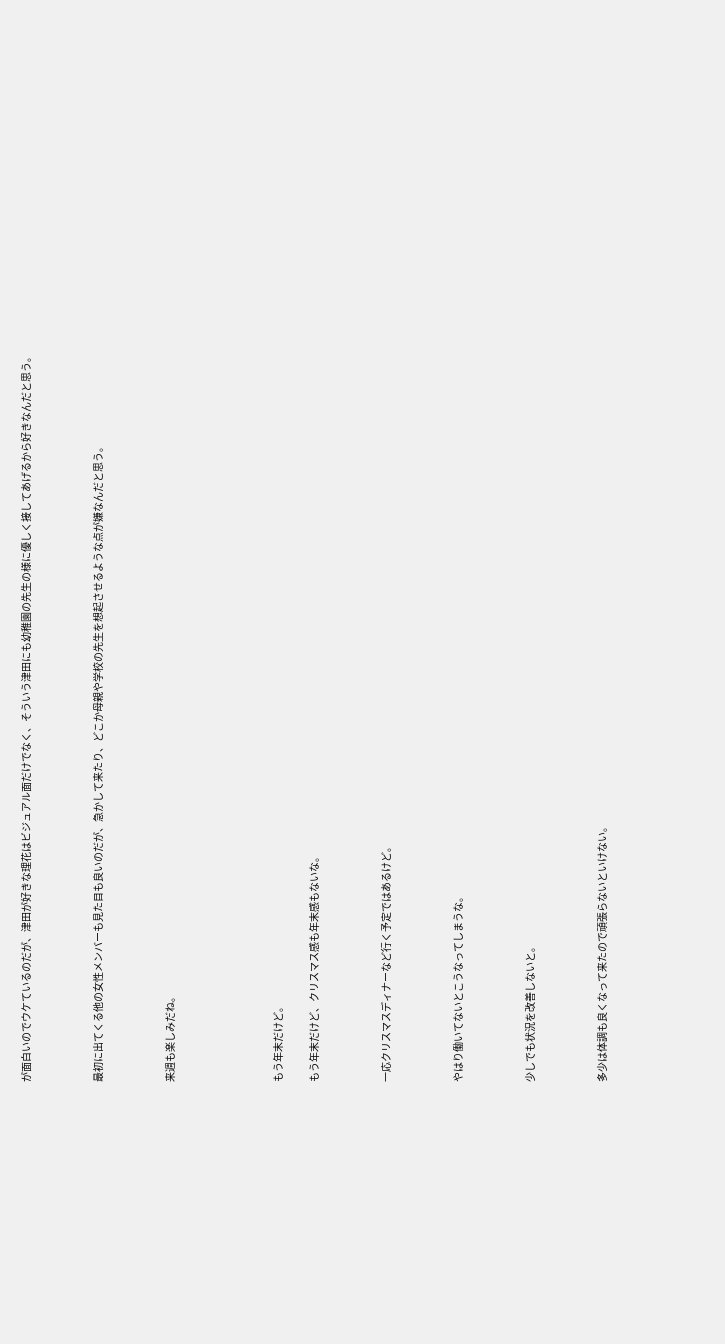が面白いのでウケているのだが、津田が好きな理花はビジュアル面だけでなく、そういう津田にも幼稚園の先生の様に優しく接してあげるから好きなんだと思う。



最初に出てくる他の女性メンバーも見た目も良いのだが、急かして来たり、どこか母親や学校の先生を想起させるような点が嫌なんだと思う。



来週も楽しみだね。





もう年末だけど。

もう年末だけど、クリスマス感も年末感もないな。



一応クリスマスディナーなど行く予定ではあるけど。



やはり働いてないとこうなってしまうな。



少しでも状況を改善しないと。



多少は体調も良くなって来たので頑張らないといけない。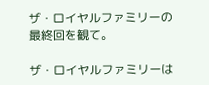ザ・ロイヤルファミリーの最終回を観て。

ザ・ロイヤルファミリーは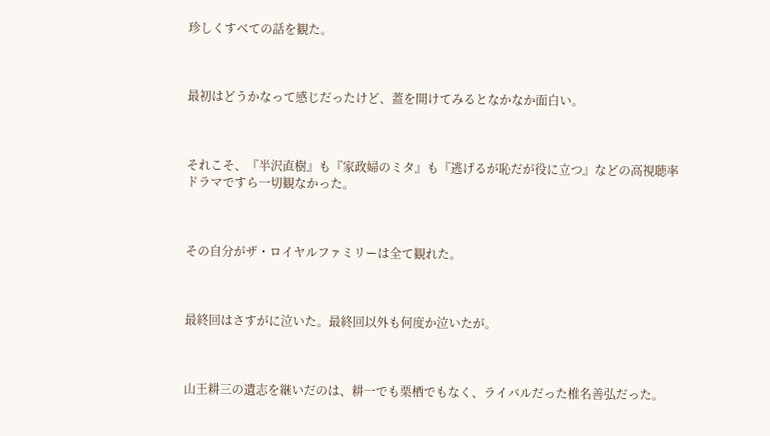珍しくすべての話を観た。



最初はどうかなって感じだったけど、蓋を開けてみるとなかなか面白い。



それこそ、『半沢直樹』も『家政婦のミタ』も『逃げるが恥だが役に立つ』などの高視聴率ドラマですら一切観なかった。



その自分がザ・ロイヤルファミリーは全て観れた。



最終回はさすがに泣いた。最終回以外も何度か泣いたが。



山王耕三の遺志を継いだのは、耕一でも栗栖でもなく、ライバルだった椎名善弘だった。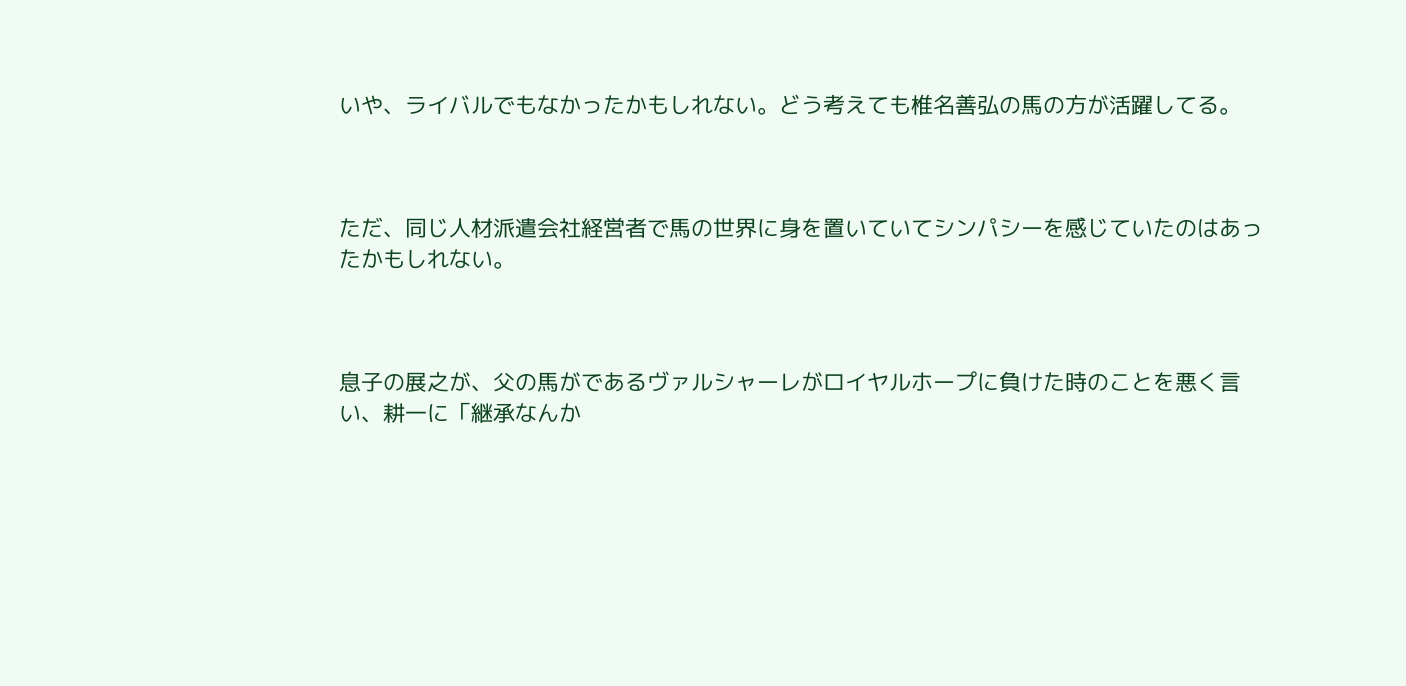いや、ライバルでもなかったかもしれない。どう考えても椎名善弘の馬の方が活躍してる。



ただ、同じ人材派遣会社経営者で馬の世界に身を置いていてシンパシーを感じていたのはあったかもしれない。



息子の展之が、父の馬がであるヴァルシャーレがロイヤルホープに負けた時のことを悪く言い、耕一に「継承なんか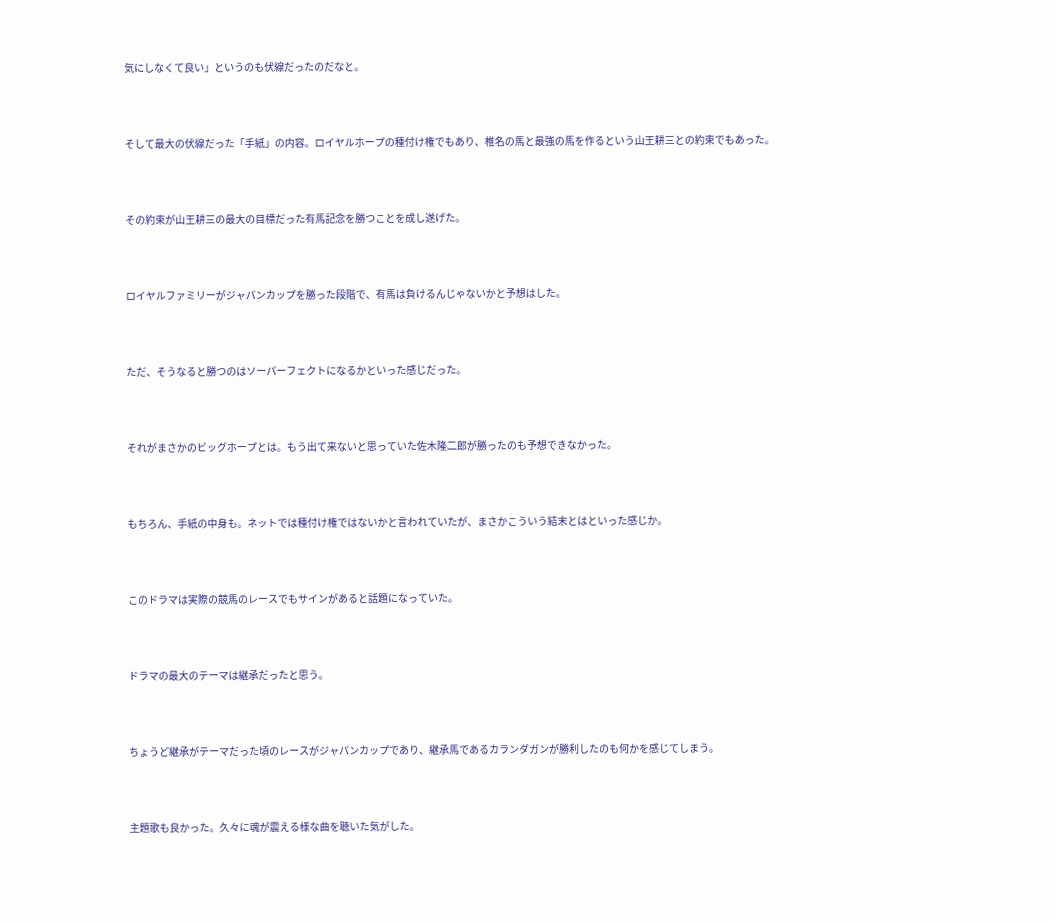気にしなくて良い」というのも伏線だったのだなと。



そして最大の伏線だった「手紙」の内容。ロイヤルホープの種付け権でもあり、椎名の馬と最強の馬を作るという山王耕三との約束でもあった。



その約束が山王耕三の最大の目標だった有馬記念を勝つことを成し遂げた。



ロイヤルファミリーがジャパンカップを勝った段階で、有馬は負けるんじゃないかと予想はした。



ただ、そうなると勝つのはソーパーフェクトになるかといった感じだった。



それがまさかのビッグホープとは。もう出て来ないと思っていた佐木隆二郎が勝ったのも予想できなかった。



もちろん、手紙の中身も。ネットでは種付け権ではないかと言われていたが、まさかこういう結末とはといった感じか。



このドラマは実際の競馬のレースでもサインがあると話題になっていた。



ドラマの最大のテーマは継承だったと思う。



ちょうど継承がテーマだった頃のレースがジャパンカップであり、継承馬であるカランダガンが勝利したのも何かを感じてしまう。



主題歌も良かった。久々に魂が震える様な曲を聴いた気がした。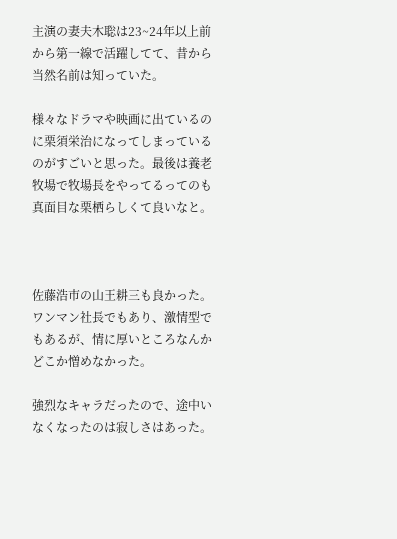主演の妻夫木聡は23~24年以上前から第一線で活躍してて、昔から当然名前は知っていた。

様々なドラマや映画に出ているのに栗須栄治になってしまっているのがすごいと思った。最後は養老牧場で牧場長をやってるってのも真面目な栗栖らしくて良いなと。



佐藤浩市の山王耕三も良かった。ワンマン社長でもあり、激情型でもあるが、情に厚いところなんかどこか憎めなかった。

強烈なキャラだったので、途中いなくなったのは寂しさはあった。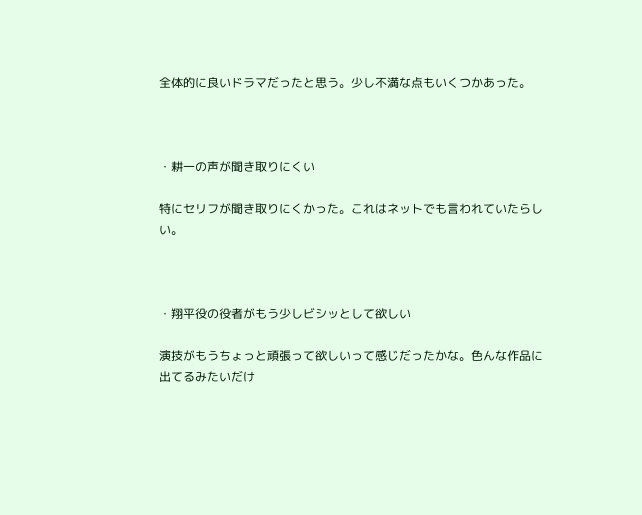全体的に良いドラマだったと思う。少し不満な点もいくつかあった。



・耕一の声が聞き取りにくい

特にセリフが聞き取りにくかった。これはネットでも言われていたらしい。



・翔平役の役者がもう少しビシッとして欲しい

演技がもうちょっと頑張って欲しいって感じだったかな。色んな作品に出てるみたいだけ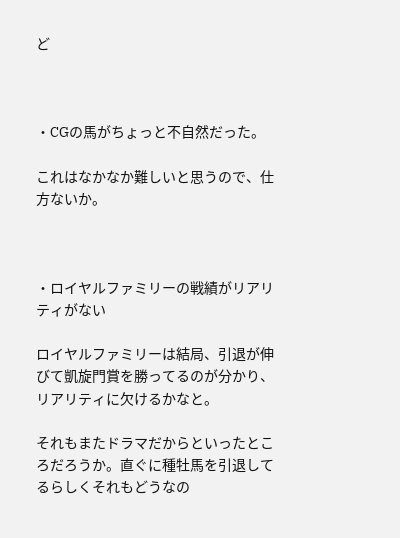ど



・CGの馬がちょっと不自然だった。

これはなかなか難しいと思うので、仕方ないか。



・ロイヤルファミリーの戦績がリアリティがない

ロイヤルファミリーは結局、引退が伸びて凱旋門賞を勝ってるのが分かり、リアリティに欠けるかなと。

それもまたドラマだからといったところだろうか。直ぐに種牡馬を引退してるらしくそれもどうなの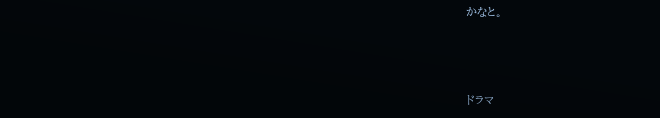かなと。



ドラマ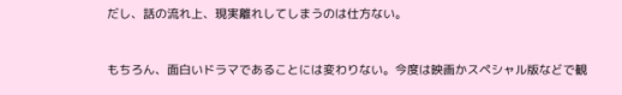だし、話の流れ上、現実離れしてしまうのは仕方ない。



もちろん、面白いドラマであることには変わりない。今度は映画かスペシャル版などで観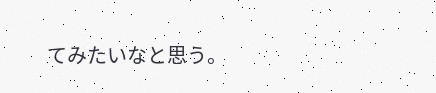てみたいなと思う。